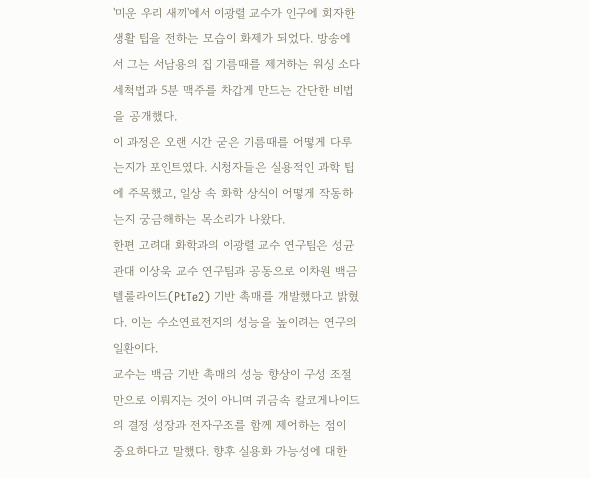'미운 우리 새끼'에서 이광렬 교수가 인구에 회자한 생활 팁을 전하는 모습이 화제가 되었다. 방송에서 그는 서남용의 집 기름때를 제거하는 워싱 소다 세척법과 5분 맥주를 차갑게 만드는 간단한 비법을 공개했다.
이 과정은 오랜 시간 굳은 기름때를 어떻게 다루는지가 포인트였다. 시청자들은 실용적인 과학 팁에 주목했고, 일상 속 화학 상식이 어떻게 작동하는지 궁금해하는 목소리가 나왔다.
한편 고려대 화학과의 이광렬 교수 연구팀은 성균관대 이상욱 교수 연구팀과 공동으로 이차원 백금 텔룰라이드(PtTe2) 기반 촉매를 개발했다고 밝혔다. 이는 수소연료전지의 성능을 높이려는 연구의 일환이다.
교수는 백금 기반 촉매의 성능 향상이 구성 조절만으로 이뤄지는 것이 아니며 귀금속 칼코게나이드의 결정 성장과 전자구조를 함께 제어하는 점이 중요하다고 말했다. 향후 실용화 가능성에 대한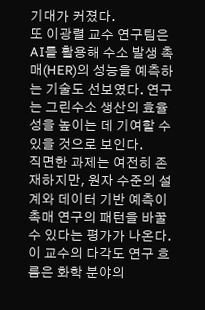기대가 커졌다.
또 이광렬 교수 연구팀은 AI를 활용해 수소 발생 촉매(HER)의 성능을 예측하는 기술도 선보였다. 연구는 그린수소 생산의 효율성을 높이는 데 기여할 수 있을 것으로 보인다.
직면한 과제는 여전히 존재하지만, 원자 수준의 설계와 데이터 기반 예측이 촉매 연구의 패턴을 바꿀 수 있다는 평가가 나온다. 이 교수의 다각도 연구 흐름은 화학 분야의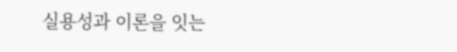실용성과 이론을 잇는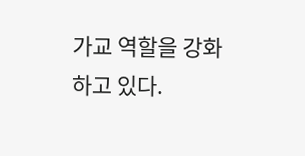가교 역할을 강화하고 있다.